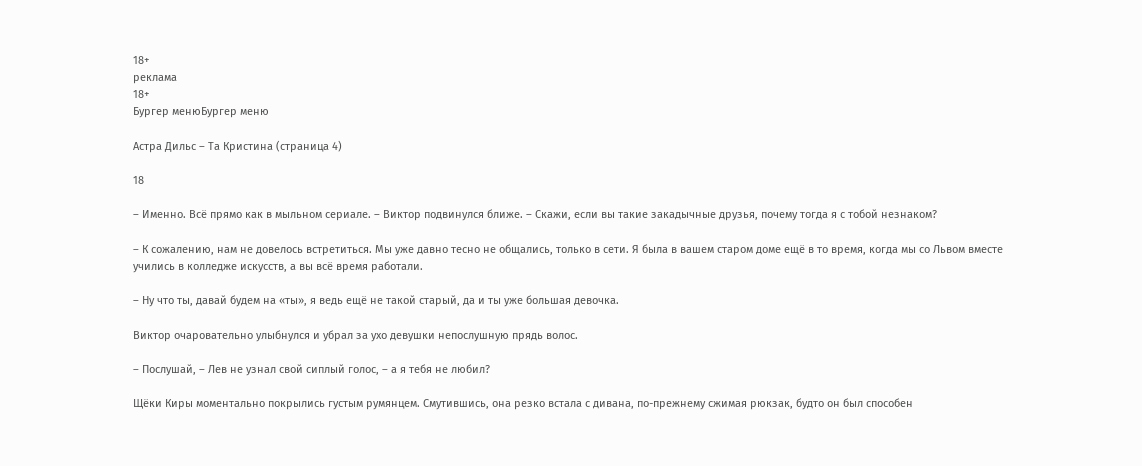18+
реклама
18+
Бургер менюБургер меню

Астра Дильс – Та Кристина (страница 4)

18

– Именно. Всё прямо как в мыльном сериале. – Виктор подвинулся ближе. – Скажи, если вы такие закадычные друзья, почему тогда я с тобой незнаком?

– К сожалению, нам не довелось встретиться. Мы уже давно тесно не общались, только в сети. Я была в вашем старом доме ещё в то время, когда мы со Львом вместе учились в колледже искусств, а вы всё время работали.

– Ну что ты, давай будем на «ты», я ведь ещё не такой старый, да и ты уже большая девочка.

Виктор очаровательно улыбнулся и убрал за ухо девушки непослушную прядь волос.

– Послушай, – Лев не узнал свой сиплый голос, – а я тебя не любил?

Щёки Киры моментально покрылись густым румянцем. Смутившись, она резко встала с дивана, по-прежнему сжимая рюкзак, будто он был способен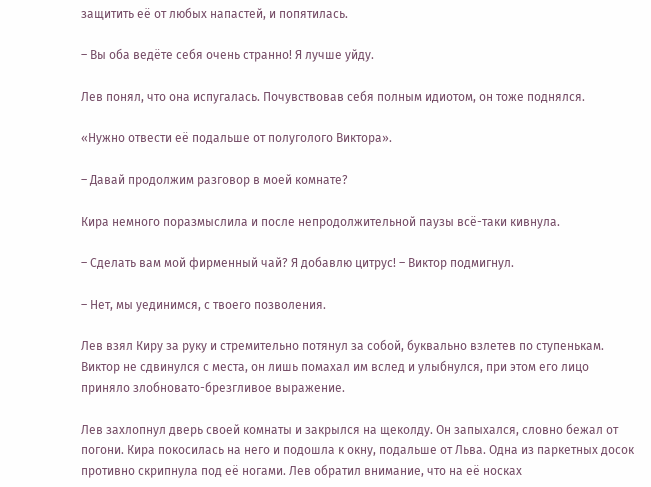защитить её от любых напастей, и попятилась.

– Вы оба ведёте себя очень странно! Я лучше уйду.

Лев понял, что она испугалась. Почувствовав себя полным идиотом, он тоже поднялся.

«Нужно отвести её подальше от полуголого Виктора».

– Давай продолжим разговор в моей комнате?

Кира немного поразмыслила и после непродолжительной паузы всё-таки кивнула.

– Сделать вам мой фирменный чай? Я добавлю цитрус! – Виктор подмигнул.

– Нет, мы уединимся, с твоего позволения.

Лев взял Киру за руку и стремительно потянул за собой, буквально взлетев по ступенькам. Виктор не сдвинулся с места, он лишь помахал им вслед и улыбнулся, при этом его лицо приняло злобновато-брезгливое выражение.

Лев захлопнул дверь своей комнаты и закрылся на щеколду. Он запыхался, словно бежал от погони. Кира покосилась на него и подошла к окну, подальше от Льва. Одна из паркетных досок противно скрипнула под её ногами. Лев обратил внимание, что на её носках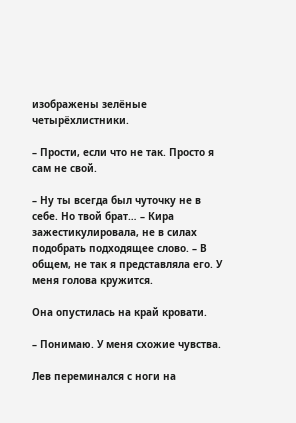изображены зелёные четырёхлистники.

– Прости, если что не так. Просто я сам не свой.

– Ну ты всегда был чуточку не в себе. Но твой брат… – Кира зажестикулировала, не в силах подобрать подходящее слово. – В общем, не так я представляла его. У меня голова кружится.

Она опустилась на край кровати.

– Понимаю. У меня схожие чувства.

Лев переминался с ноги на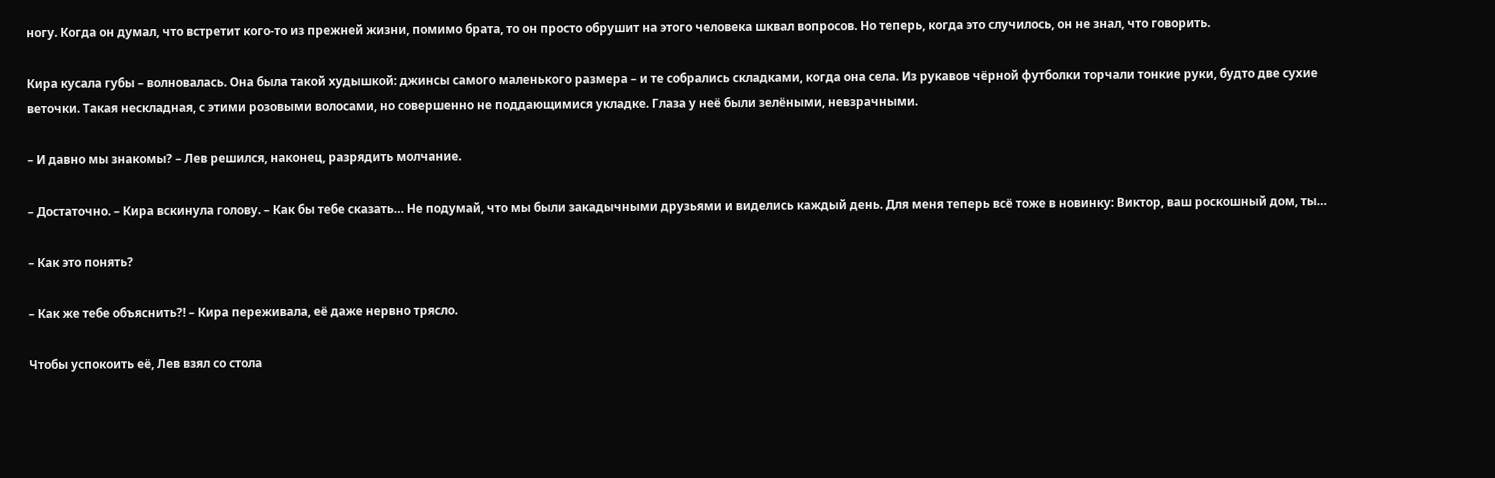ногу. Когда он думал, что встретит кого-то из прежней жизни, помимо брата, то он просто обрушит на этого человека шквал вопросов. Но теперь, когда это случилось, он не знал, что говорить.

Кира кусала губы – волновалась. Она была такой худышкой: джинсы самого маленького размера – и те собрались складками, когда она села. Из рукавов чёрной футболки торчали тонкие руки, будто две сухие веточки. Такая нескладная, с этими розовыми волосами, но совершенно не поддающимися укладке. Глаза у неё были зелёными, невзрачными.

– И давно мы знакомы? – Лев решился, наконец, разрядить молчание.

– Достаточно. – Кира вскинула голову. – Как бы тебе сказать… Не подумай, что мы были закадычными друзьями и виделись каждый день. Для меня теперь всё тоже в новинку: Виктор, ваш роскошный дом, ты…

– Как это понять?

– Как же тебе объяснить?! – Кира переживала, её даже нервно трясло.

Чтобы успокоить её, Лев взял со стола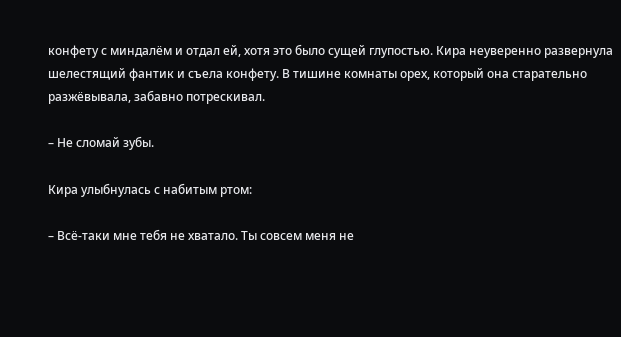конфету с миндалём и отдал ей, хотя это было сущей глупостью. Кира неуверенно развернула шелестящий фантик и съела конфету. В тишине комнаты орех, который она старательно разжёвывала, забавно потрескивал.

– Не сломай зубы.

Кира улыбнулась с набитым ртом:

– Всё-таки мне тебя не хватало. Ты совсем меня не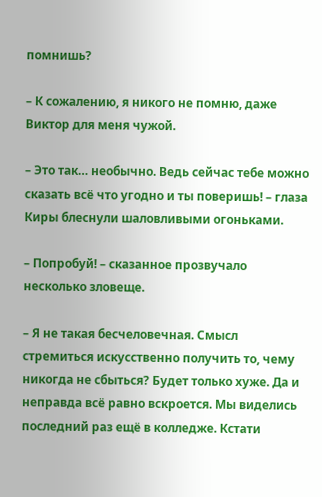помнишь?

– К сожалению, я никого не помню, даже Виктор для меня чужой.

– Это так… необычно. Ведь сейчас тебе можно сказать всё что угодно и ты поверишь! – глаза Киры блеснули шаловливыми огоньками.

– Попробуй! – сказанное прозвучало несколько зловеще.

– Я не такая бесчеловечная. Смысл стремиться искусственно получить то, чему никогда не сбыться? Будет только хуже. Да и неправда всё равно вскроется. Мы виделись последний раз ещё в колледже. Кстати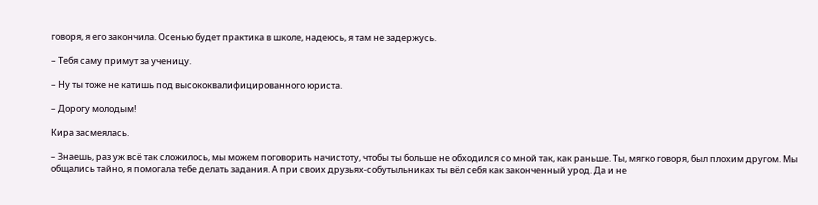говоря, я его закончила. Осенью будет практика в школе, надеюсь, я там не задержусь.

– Тебя саму примут за ученицу.

– Ну ты тоже не катишь под высококвалифицированного юриста.

– Дорогу молодым!

Кира засмеялась.

– Знаешь, раз уж всё так сложилось, мы можем поговорить начистоту, чтобы ты больше не обходился со мной так, как раньше. Ты, мягко говоря, был плохим другом. Мы общались тайно, я помогала тебе делать задания. А при своих друзьях-собутыльниках ты вёл себя как законченный урод. Да и не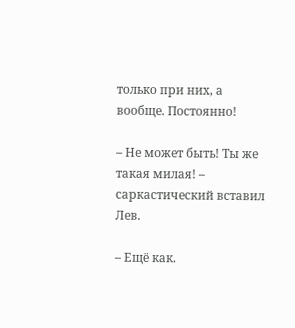только при них, а вообще. Постоянно!

– Не может быть! Ты же такая милая! – саркастический вставил Лев.

– Ещё как.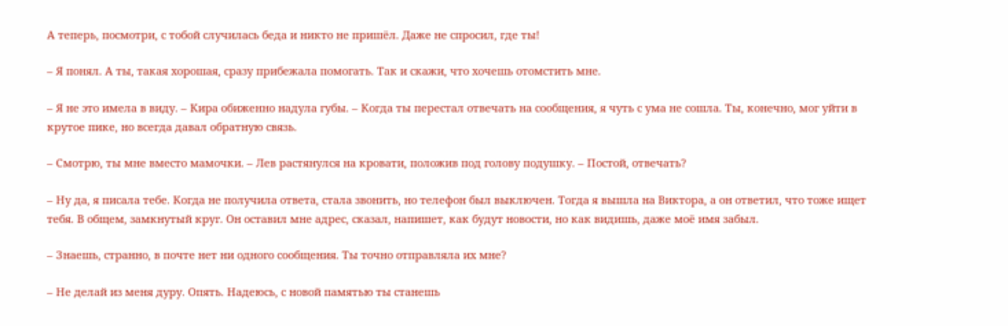А теперь, посмотри, с тобой случилась беда и никто не пришёл. Даже не спросил, где ты!

– Я понял. А ты, такая хорошая, сразу прибежала помогать. Так и скажи, что хочешь отомстить мне.

– Я не это имела в виду. – Кира обиженно надула губы. – Когда ты перестал отвечать на сообщения, я чуть с ума не сошла. Ты, конечно, мог уйти в крутое пике, но всегда давал обратную связь.

– Смотрю, ты мне вместо мамочки. – Лев растянулся на кровати, положив под голову подушку. – Постой, отвечать?

– Ну да, я писала тебе. Когда не получила ответа, стала звонить, но телефон был выключен. Тогда я вышла на Виктора, а он ответил, что тоже ищет тебя. В общем, замкнутый круг. Он оставил мне адрес, сказал, напишет, как будут новости, но как видишь, даже моё имя забыл.

– Знаешь, странно, в почте нет ни одного сообщения. Ты точно отправляла их мне?

– Не делай из меня дуру. Опять. Надеюсь, с новой памятью ты станешь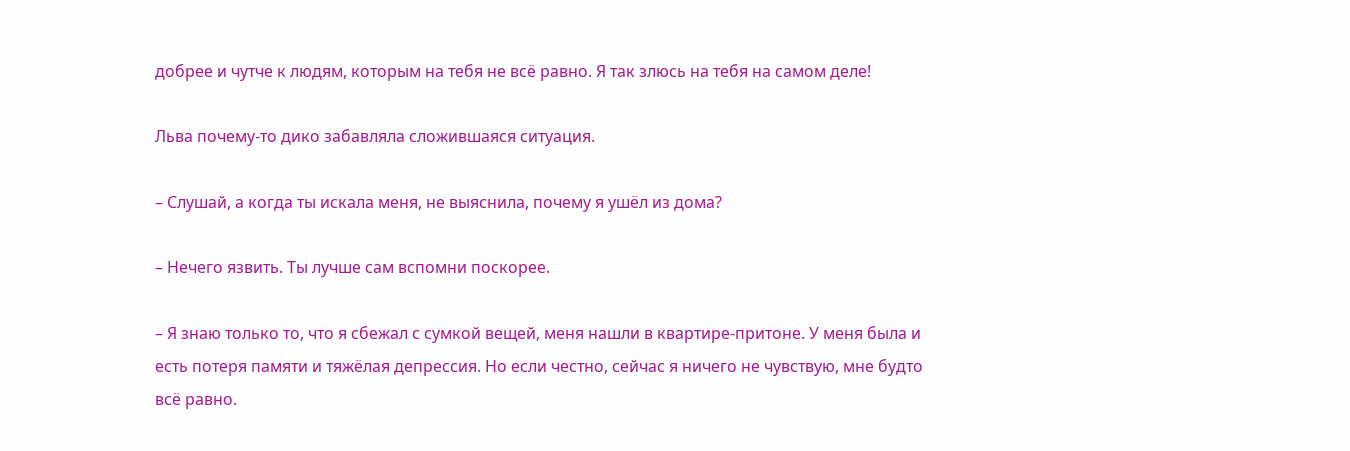добрее и чутче к людям, которым на тебя не всё равно. Я так злюсь на тебя на самом деле!

Льва почему-то дико забавляла сложившаяся ситуация.

– Слушай, а когда ты искала меня, не выяснила, почему я ушёл из дома?

– Нечего язвить. Ты лучше сам вспомни поскорее.

– Я знаю только то, что я сбежал с сумкой вещей, меня нашли в квартире-притоне. У меня была и есть потеря памяти и тяжёлая депрессия. Но если честно, сейчас я ничего не чувствую, мне будто всё равно.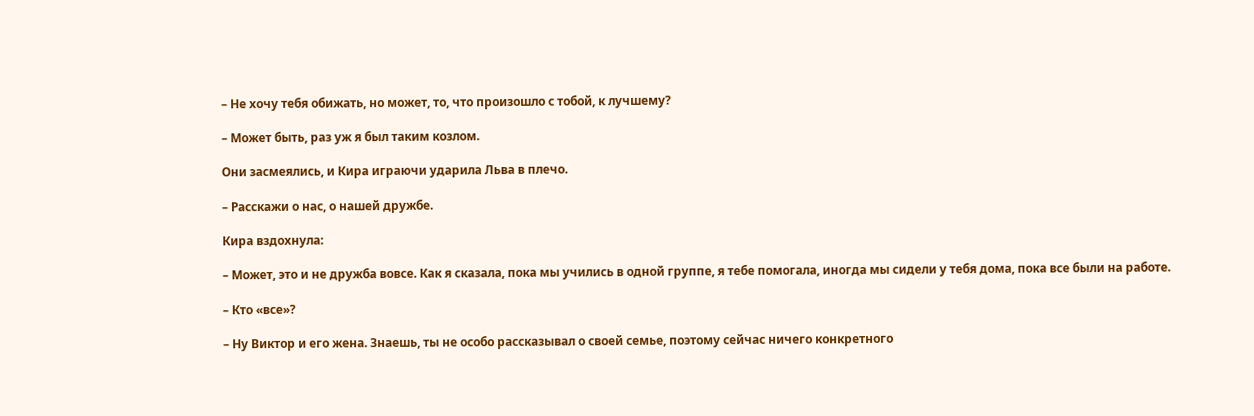– Не хочу тебя обижать, но может, то, что произошло с тобой, к лучшему?

– Может быть, раз уж я был таким козлом.

Они засмеялись, и Кира играючи ударила Льва в плечо.

– Расскажи о нас, о нашей дружбе.

Кира вздохнула:

– Может, это и не дружба вовсе. Как я сказала, пока мы учились в одной группе, я тебе помогала, иногда мы сидели у тебя дома, пока все были на работе.

– Кто «все»?

– Ну Виктор и его жена. Знаешь, ты не особо рассказывал о своей семье, поэтому сейчас ничего конкретного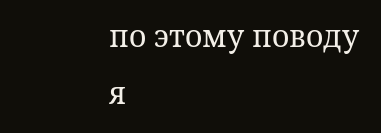по этому поводу я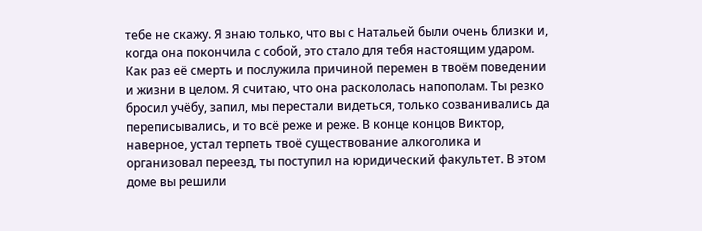тебе не скажу. Я знаю только, что вы с Натальей были очень близки и, когда она покончила с собой, это стало для тебя настоящим ударом. Как раз её смерть и послужила причиной перемен в твоём поведении и жизни в целом. Я считаю, что она раскололась напополам. Ты резко бросил учёбу, запил, мы перестали видеться, только созванивались да переписывались, и то всё реже и реже. В конце концов Виктор, наверное, устал терпеть твоё существование алкоголика и организовал переезд, ты поступил на юридический факультет. В этом доме вы решили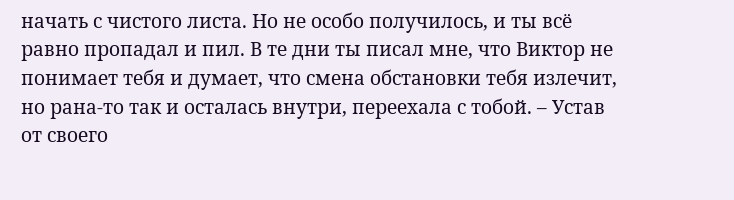начать с чистого листа. Но не особо получилось, и ты всё равно пропадал и пил. В те дни ты писал мне, что Виктор не понимает тебя и думает, что смена обстановки тебя излечит, но рана-то так и осталась внутри, переехала с тобой. – Устав от своего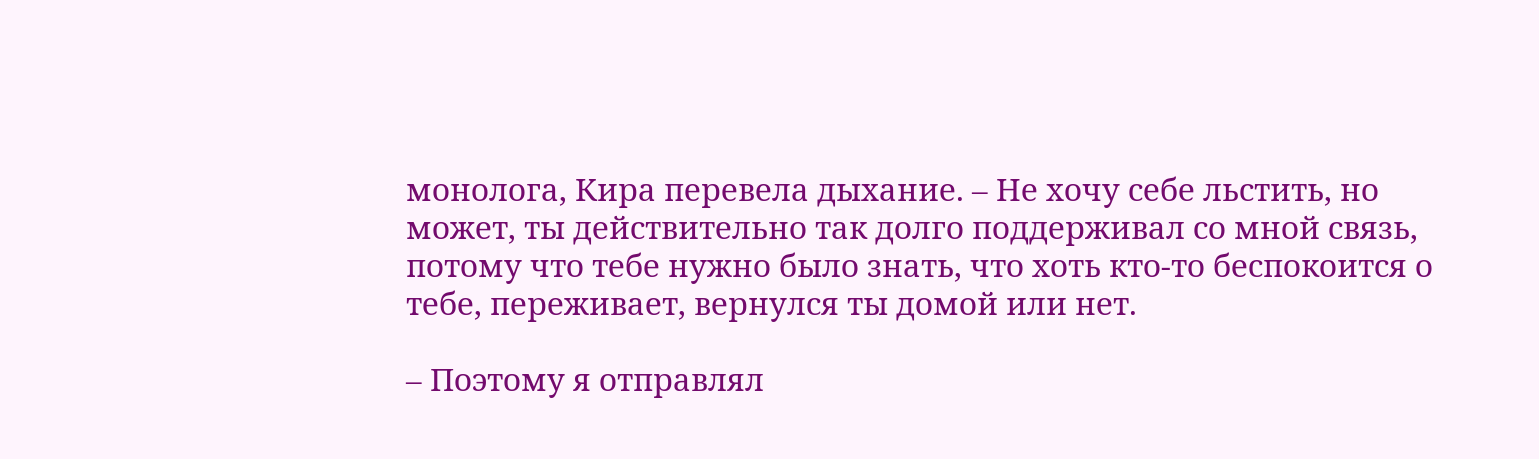монолога, Кира перевела дыхание. – Не хочу себе льстить, но может, ты действительно так долго поддерживал со мной связь, потому что тебе нужно было знать, что хоть кто-то беспокоится о тебе, переживает, вернулся ты домой или нет.

– Поэтому я отправлял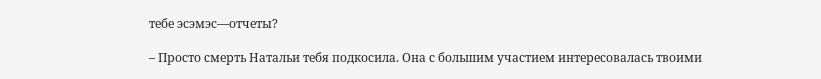тебе эсэмэс—отчеты?

– Просто смерть Натальи тебя подкосила. Она с большим участием интересовалась твоими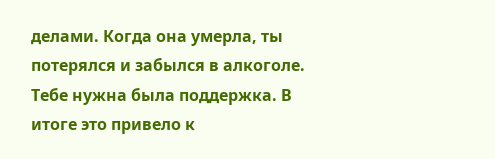делами. Когда она умерла, ты потерялся и забылся в алкоголе. Тебе нужна была поддержка. В итоге это привело к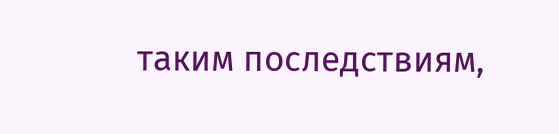таким последствиям,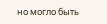но могло быть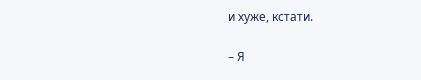и хуже, кстати.

– Я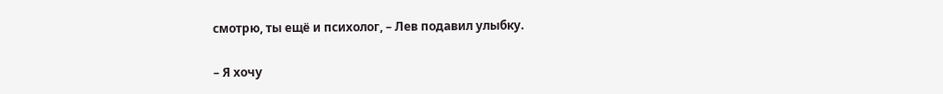смотрю, ты ещё и психолог, – Лев подавил улыбку.

– Я хочу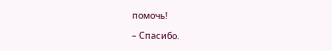помочь!

– Спасибо.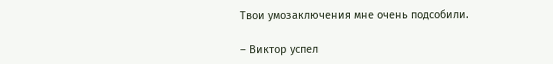Твои умозаключения мне очень подсобили.

– Виктор успел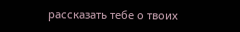рассказать тебе о твоих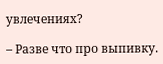увлечениях?

– Разве что про выпивку.